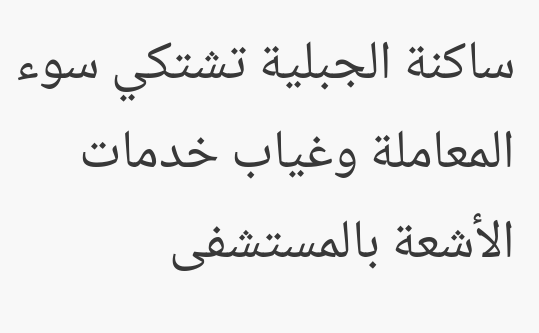ساكنة الجبلية تشتكي سوء المعاملة وغياب خدمات الأشعة بالمستشفى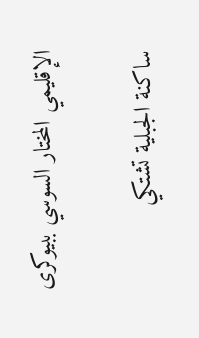الإقليمي المختار السوسي ببيوكرى

ساكنة الجبلية تشتكي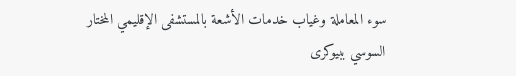سوء المعاملة وغياب خدمات الأشعة بالمستشفى الإقليمي المختار السوسي ببيوكرى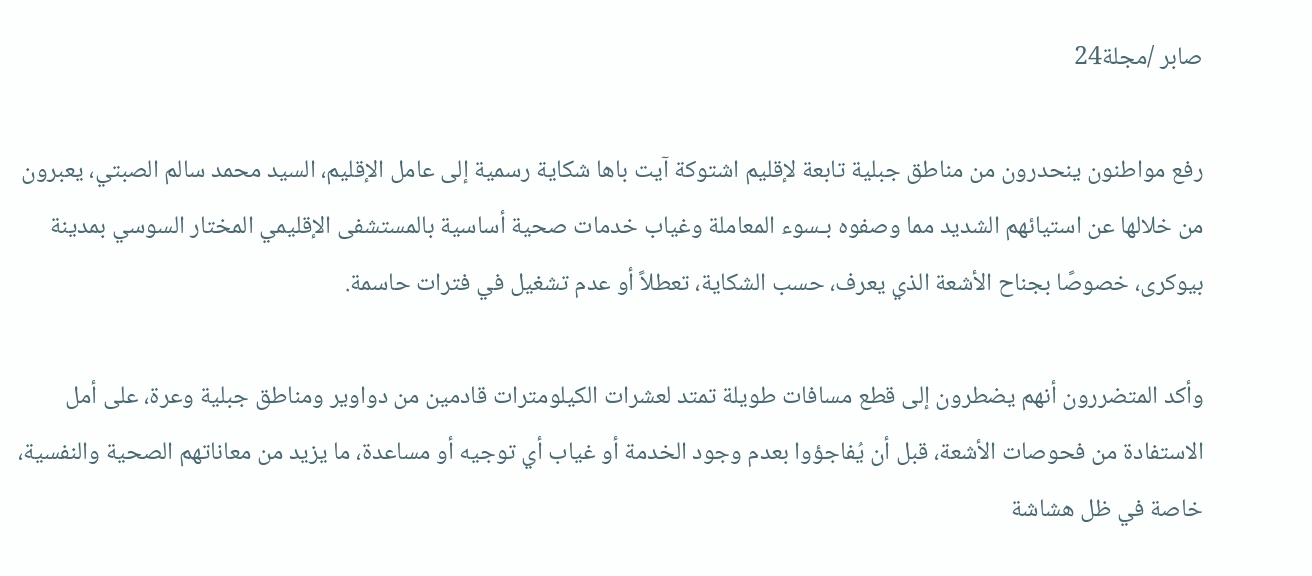صابر /مجلة24

رفع مواطنون ينحدرون من مناطق جبلية تابعة لإقليم اشتوكة آيت باها شكاية رسمية إلى عامل الإقليم، السيد محمد سالم الصبتي، يعبرون من خلالها عن استيائهم الشديد مما وصفوه بـسوء المعاملة وغياب خدمات صحية أساسية بالمستشفى الإقليمي المختار السوسي بمدينة بيوكرى، خصوصًا بجناح الأشعة الذي يعرف، حسب الشكاية، تعطلاً أو عدم تشغيل في فترات حاسمة.

وأكد المتضررون أنهم يضطرون إلى قطع مسافات طويلة تمتد لعشرات الكيلومترات قادمين من دواوير ومناطق جبلية وعرة، على أمل الاستفادة من فحوصات الأشعة، قبل أن يُفاجؤوا بعدم وجود الخدمة أو غياب أي توجيه أو مساعدة، ما يزيد من معاناتهم الصحية والنفسية، خاصة في ظل هشاشة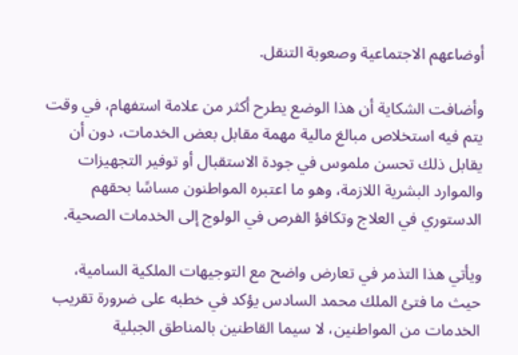أوضاعهم الاجتماعية وصعوبة التنقل.

وأضافت الشكاية أن هذا الوضع يطرح أكثر من علامة استفهام، في وقت يتم فيه استخلاص مبالغ مالية مهمة مقابل بعض الخدمات، دون أن يقابل ذلك تحسن ملموس في جودة الاستقبال أو توفير التجهيزات والموارد البشرية اللازمة، وهو ما اعتبره المواطنون مساسًا بحقهم الدستوري في العلاج وتكافؤ الفرص في الولوج إلى الخدمات الصحية.

ويأتي هذا التذمر في تعارض واضح مع التوجيهات الملكية السامية، حيث ما فتئ الملك محمد السادس يؤكد في خطبه على ضرورة تقريب الخدمات من المواطنين، لا سيما القاطنين بالمناطق الجبلية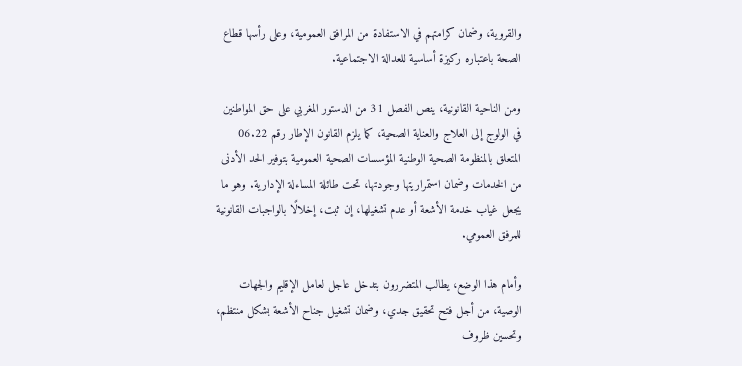والقروية، وضمان كرامتهم في الاستفادة من المرافق العمومية، وعلى رأسها قطاع الصحة باعتباره ركيزة أساسية للعدالة الاجتماعية.

ومن الناحية القانونية، ينص الفصل 31 من الدستور المغربي على حق المواطنين في الولوج إلى العلاج والعناية الصحية، كما يلزم القانون الإطار رقم 06.22 المتعلق بالمنظومة الصحية الوطنية المؤسسات الصحية العمومية بتوفير الحد الأدنى من الخدمات وضمان استمراريتها وجودتها، تحت طائلة المساءلة الإدارية. وهو ما يجعل غياب خدمة الأشعة أو عدم تشغيلها، إن ثبت، إخلالًا بالواجبات القانونية للمرفق العمومي.

وأمام هذا الوضع، يطالب المتضررون بتدخل عاجل لعامل الإقليم والجهات الوصية، من أجل فتح تحقيق جدي، وضمان تشغيل جناح الأشعة بشكل منتظم، وتحسين ظروف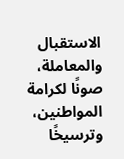الاستقبال والمعاملة، صونًا لكرامة المواطنين، وترسيخًا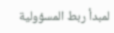لمبدأ ربط المسؤولية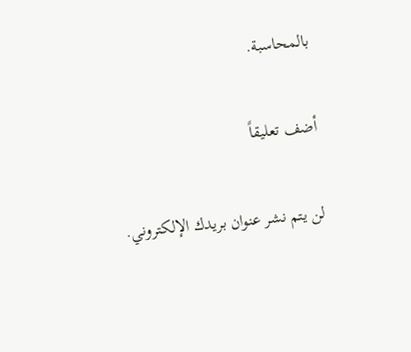بالمحاسبة.

أضف تعليقاً

لن يتم نشر عنوان بريدك الإلكتروني.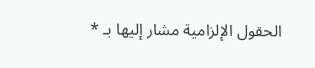الحقول الإلزامية مشار إليها بـ *